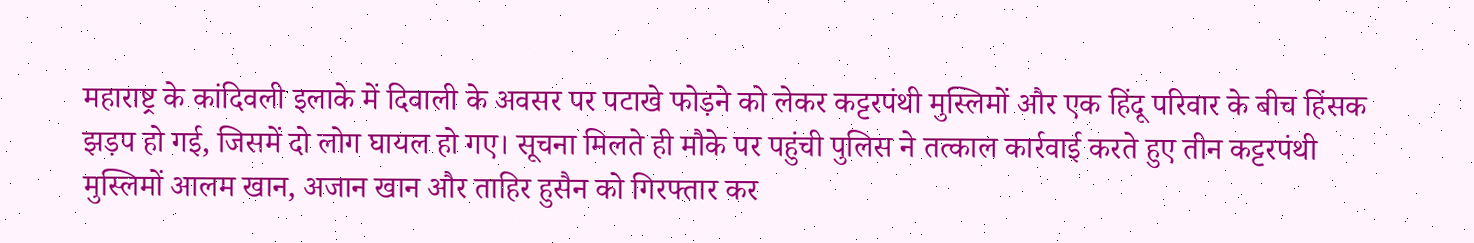महाराष्ट्र के कांदिवली इलाके में दिवाली के अवसर पर पटाखे फोड़ने को लेकर कट्टरपंथी मुस्लिमों और एक हिंदू परिवार के बीच हिंसक झड़प हो गई, जिसमें दो लोग घायल हो गए। सूचना मिलते ही मौके पर पहुंची पुलिस ने तत्काल कार्रवाई करते हुए तीन कट्टरपंथी मुस्लिमों आलम खान, अजान खान और ताहिर हुसैन को गिरफ्तार कर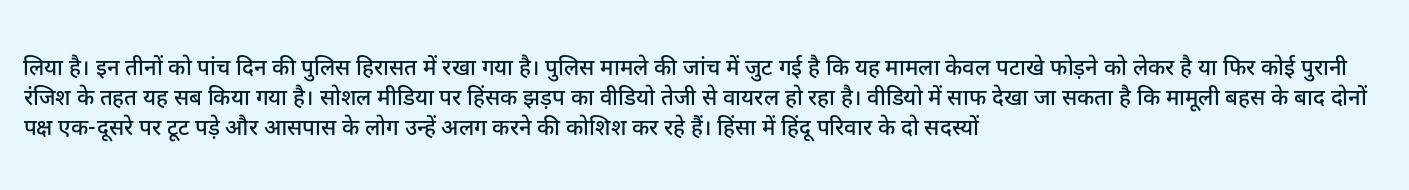लिया है। इन तीनों को पांच दिन की पुलिस हिरासत में रखा गया है। पुलिस मामले की जांच में जुट गई है कि यह मामला केवल पटाखे फोड़ने को लेकर है या फिर कोई पुरानी रंजिश के तहत यह सब किया गया है। सोशल मीडिया पर हिंसक झड़प का वीडियो तेजी से वायरल हो रहा है। वीडियो में साफ देखा जा सकता है कि मामूली बहस के बाद दोनों पक्ष एक-दूसरे पर टूट पड़े और आसपास के लोग उन्हें अलग करने की कोशिश कर रहे हैं। हिंसा में हिंदू परिवार के दो सदस्यों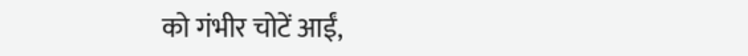को गंभीर चोटें आईं,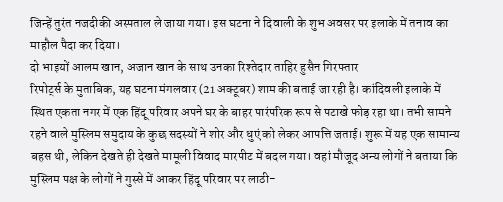जिन्हें तुरंत नजदीकी अस्पताल ले जाया गया। इस घटना ने दिवाली के शुभ अवसर पर इलाके में तनाव का माहौल पैदा कर दिया।
दो भाइयों आलम खान, अजान खान के साथ उनका रिश्तेदार ताहिर हुसैन गिरफ्तार
रिपोर्ट्स के मुताबिक, यह घटना मंगलवार (21 अक्टूबर) शाम की बताई जा रही है। कांदिवली इलाके में स्थित एकता नगर में एक हिंदू परिवार अपने घर के बाहर पारंपरिक रूप से पटाखे फोड़ रहा था। तभी सामने रहने वाले मुस्लिम समुदाय के कुछ सदस्यों ने शोर और धुएं को लेकर आपत्ति जताई। शुरू में यह एक सामान्य बहस थी, लेकिन देखते ही देखते मामूली विवाद मारपीट में बदल गया। वहां मौजूद अन्य लोगों ने बताया कि मुस्लिम पक्ष के लोगों ने गुस्से में आकर हिंदू परिवार पर लाठी-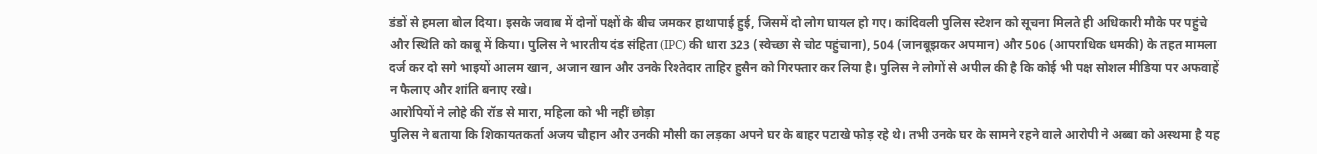डंडों से हमला बोल दिया। इसके जवाब में दोनों पक्षों के बीच जमकर हाथापाई हुई, जिसमें दो लोग घायल हो गए। कांदिवली पुलिस स्टेशन को सूचना मिलते ही अधिकारी मौके पर पहुंचे और स्थिति को काबू में किया। पुलिस ने भारतीय दंड संहिता (IPC) की धारा 323 (स्वेच्छा से चोट पहुंचाना), 504 (जानबूझकर अपमान) और 506 (आपराधिक धमकी) के तहत मामला दर्ज कर दो सगे भाइयों आलम खान, अजान खान और उनके रिश्तेदार ताहिर हुसैन को गिरफ्तार कर लिया है। पुलिस ने लोगों से अपील की है कि कोई भी पक्ष सोशल मीडिया पर अफवाहें न फैलाए और शांति बनाए रखे।
आरोपियों ने लोहे की रॉड से मारा, महिला को भी नहीं छोड़ा
पुलिस ने बताया कि शिकायतकर्ता अजय चौहान और उनकी मौसी का लड़का अपने घर के बाहर पटाखे फोड़ रहे थे। तभी उनके घर के सामने रहने वाले आरोपी ने अब्बा को अस्थमा है यह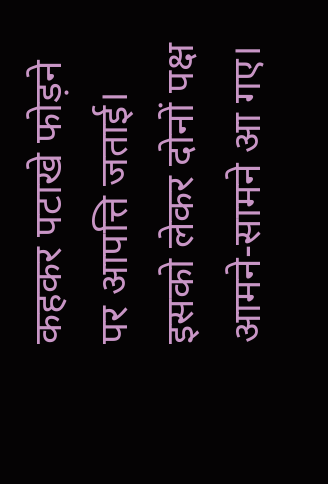कहकर पटाखे फोड़ने पर आपत्ति जताई। इसको लेकर दोनों पक्ष आमने-सामने आ गए।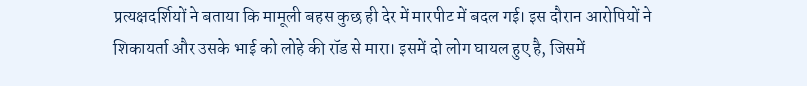प्रत्यक्षदर्शियों ने बताया कि मामूली बहस कुछ ही देर में मारपीट में बदल गई। इस दौरान आरोपियों ने शिकायर्ता और उसके भाई को लोहे की रॉड से मारा। इसमें दो लोग घायल हुए है, जिसमें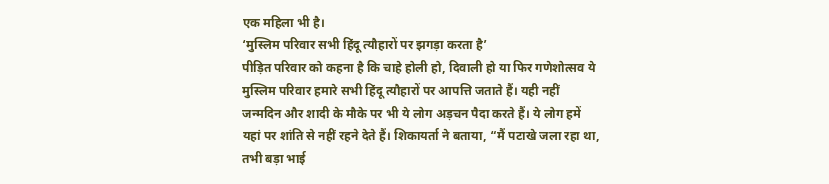एक महिला भी है।
‘मुस्लिम परिवार सभी हिंदू त्यौहारों पर झगड़ा करता है’
पीड़ित परिवार को कहना है कि चाहे होली हो, दिवाली हो या फिर गणेशोत्सव ये मुस्लिम परिवार हमारे सभी हिंदू त्यौहारों पर आपत्ति जताते हैं। यही नहीं जन्मदिन और शादी के मौके पर भी ये लोग अड़चन पैदा करते हैं। ये लोग हमें यहां पर शांति से नहीं रहने देते हैं। शिकायर्ता ने बताया, “मैं पटाखे जला रहा था, तभी बड़ा भाई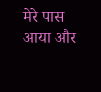मेरे पास आया और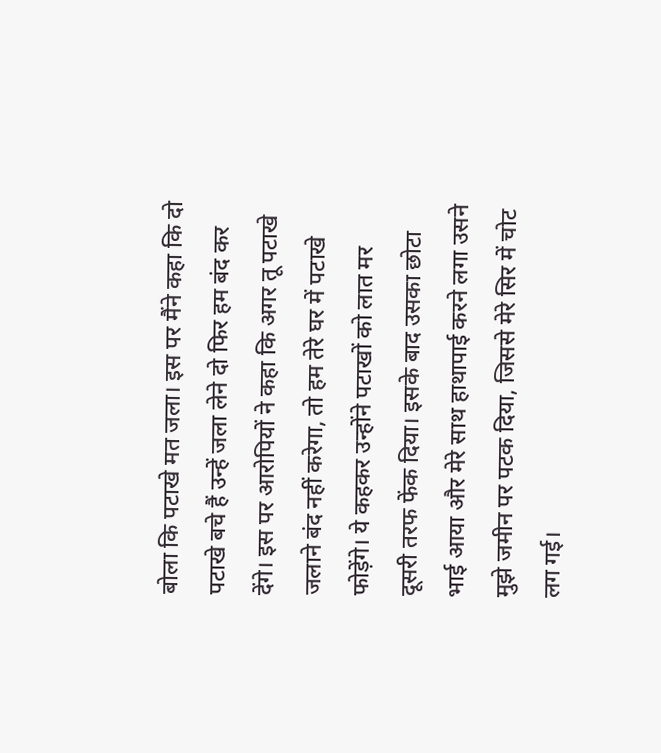बोला कि पटाखे मत जला। इस पर मैंने कहा कि दो पटाखे बचे हैं उन्हें जला लेने दो फिर हम बंद कर देंगे। इस पर आरोपियों ने कहा कि अगर तू पटाखे जलाने बंद नहीं करेगा, तो हम तेरे घर में पटाखे फोड़ेंगे। ये कहकर उन्होंने पटाखों को लात मर दूसरी तरफ फेंक दिया। इसके बाद उसका छोटा भाई आया और मेरे साथ हाथापाई करने लगा उसने मुझे जमीन पर पटक दिया, जिससे मेरे सिर में चोट लग गई।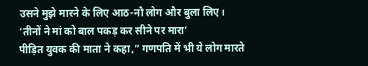उसने मुझे मारने के लिए आठ-नौ लोग और बुला लिए।
‘तीनों ने मां को बाल पकड़ कर सीने पर मारा’
पीड़ित युवक की माता ने कहा,” गणपति में भी ये लोग मारते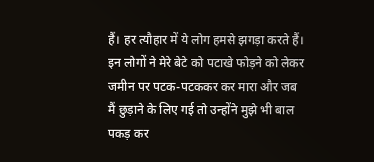हैं। हर त्यौहार में ये लोग हमसे झगड़ा करते हैं। इन लोगों ने मेरे बेटे को पटाखे फोड़ने को लेकर जमीन पर पटक-पटककर कर मारा और जब मैं छुड़ाने के लिए गई तो उन्होंने मुझे भी बाल पकड़ कर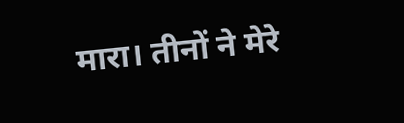मारा। तीनों ने मेरे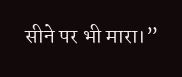सीने पर भी मारा।”